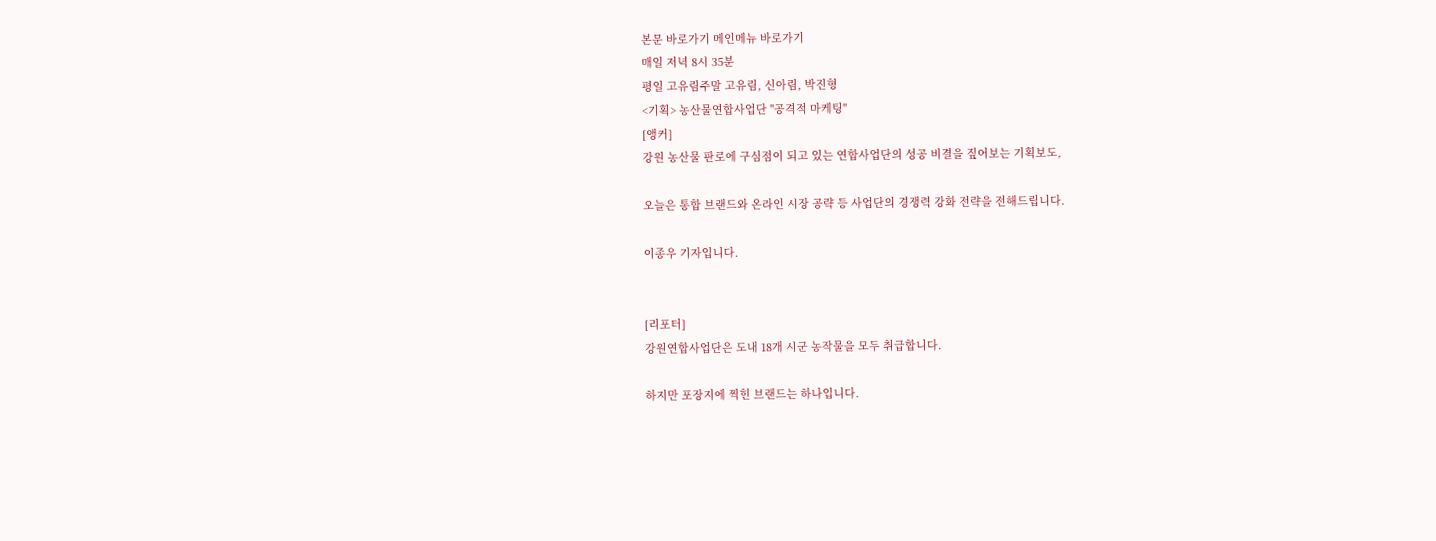본문 바로가기 메인메뉴 바로가기
매일 저녁 8시 35분
평일 고유림주말 고유림, 신아림, 박진형
<기획> 농산물연합사업단 "공격적 마케팅"
[앵커]
강원 농산물 판로에 구심점이 되고 있는 연합사업단의 성공 비결을 짚어보는 기획보도,

오늘은 통합 브랜드와 온라인 시장 공략 등 사업단의 경쟁력 강화 전략을 전해드립니다.

이종우 기자입니다.


[리포터]
강원연합사업단은 도내 18개 시군 농작물을 모두 취급합니다.

하지만 포장지에 찍힌 브랜드는 하나입니다.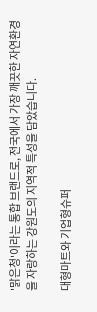'맑은청'이라는 통합 브랜드로, 전국에서 가장 깨끗한 자연환경을 자랑하는 강원도의 지역적 특성을 담았습니다.

대형마트와 기업형슈퍼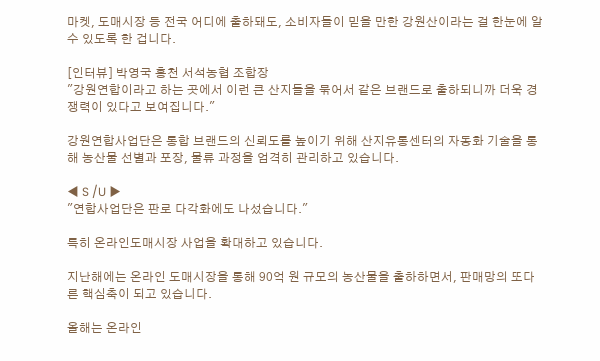마켓, 도매시장 등 전국 어디에 출하돼도, 소비자들이 믿을 만한 강원산이라는 걸 한눈에 알 수 있도록 한 겁니다.

[인터뷰] 박영국 홍천 서석농협 조합장
"강원연합이라고 하는 곳에서 이런 큰 산지들을 묶어서 같은 브랜드로 출하되니까 더욱 경쟁력이 있다고 보여집니다."

강원연합사업단은 통합 브랜드의 신뢰도를 높이기 위해 산지유통센터의 자동화 기술을 통해 농산물 선별과 포장, 물류 과정을 엄격히 관리하고 있습니다.

◀ S /U ▶
"연합사업단은 판로 다각화에도 나섰습니다."

특히 온라인도매시장 사업을 확대하고 있습니다.

지난해에는 온라인 도매시장을 통해 90억 원 규모의 농산물을 출하하면서, 판매망의 또다른 핵심축이 되고 있습니다.

올해는 온라인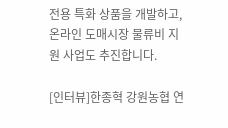전용 특화 상품을 개발하고, 온라인 도매시장 물류비 지원 사업도 추진합니다.

[인터뷰]한종혁 강원농협 연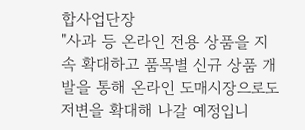합사업단장
"사과 등 온라인 전용 상품을 지속 확대하고 품목별 신규 상품 개발을 통해 온라인 도매시장으로도 저변을 확대해 나갈 예정입니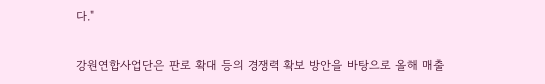다."

강원연합사업단은 판로 확대 등의 경쟁력 확보 방안을 바탕으로 올해 매출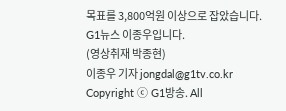목표를 3,800억원 이상으로 잡았습니다.
G1뉴스 이종우입니다.
(영상취재 박종현)
이종우 기자 jongdal@g1tv.co.kr
Copyright ⓒ G1방송. All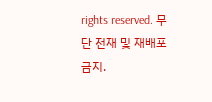rights reserved. 무단 전재 및 재배포 금지.